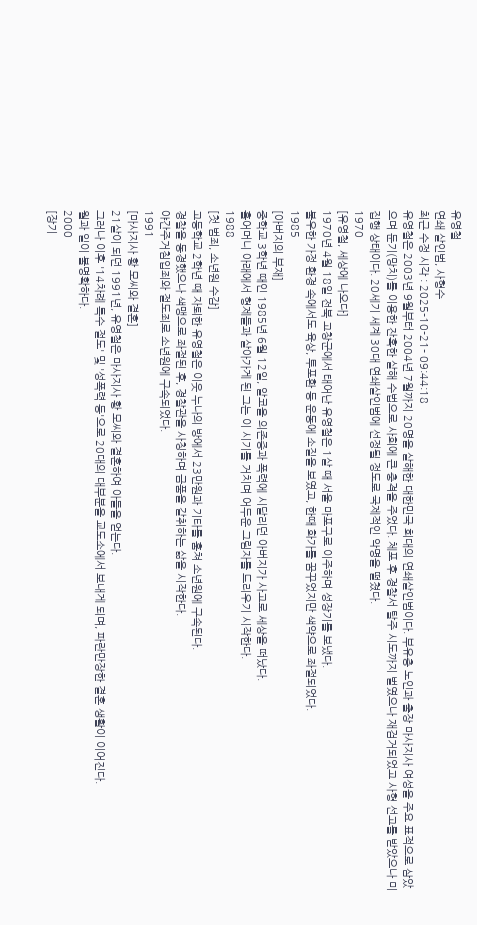유영철
연쇄 살인범, 사형수
최근 수정 시각 : 2025-10-21- 09:44:18
유영철은 2003년 9월부터 2004년 7월까지 20명을 살해한 대한민국 희대의 연쇄살인범이다. 부유층 노인과 출장 마사지사 여성을 주요 표적으로 삼았으며 둔기(망치)를 이용한 잔혹한 살해 수법으로 사회에 큰 충격을 주었다. 체포 후 경찰서 탈주 시도까지 벌였으나 재검거되었고 사형 선고를 받았으나 미집행 상태이다. 20세기 세계 30대 연쇄살인범에 선정될 정도로 국제적인 악명을 떨쳤다.
1970
[유영철, 세상에 나오다]
1970년 4월 18일 전북 고창군에서 태어난 유영철은 1살 때 서울 마포구로 이주하며 성장기를 보냈다.
불우한 가정 환경 속에서도 육상, 투포환 등 운동에 소질을 보였고, 한때 화가를 꿈꾸었지만 색약으로 좌절되었다.
1985
[아버지의 부재]
중학교 3학년 때인 1985년 6월 12일, 알코올 의존증과 폭력에 시달리던 아버지가 사고로 세상을 떠났다.
홀어머니 아래에서 형제들과 살아가게 된 그는 이 시기를 거치며 어두운 그림자를 드리우기 시작한다.
1988
[첫 범죄, 소년원 수감]
고등학교 2학년 때 자퇴한 유영철은 이웃 누나의 방에서 23만원과 기타를 훔쳐 소년원에 구속된다.
경찰을 동경했으나 색맹으로 좌절된 후, 경찰관을 사칭하며 금품을 갈취하는 삶을 시작한다.
야간주거침입죄와 절도죄로 소년원에 구속되었다.
1991
[마사지사 황 모씨와 결혼]
21살이 되던 1991년, 유영철은 마사지사 황 모씨와 결혼하여 아들을 얻는다.
그러나 이후 '14차례 특수 절도' 및 '성폭력 등'으로 20대의 대부분을 교도소에서 보내게 되며, 파란만장한 결혼 생활이 이어진다.
월과 일이 불명확하다.
2000
[장기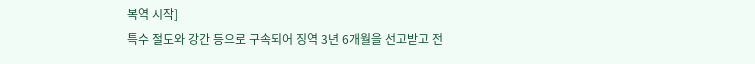복역 시작]
특수 절도와 강간 등으로 구속되어 징역 3년 6개월을 선고받고 전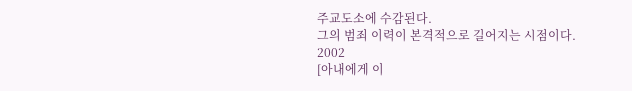주교도소에 수감된다.
그의 범죄 이력이 본격적으로 길어지는 시점이다.
2002
[아내에게 이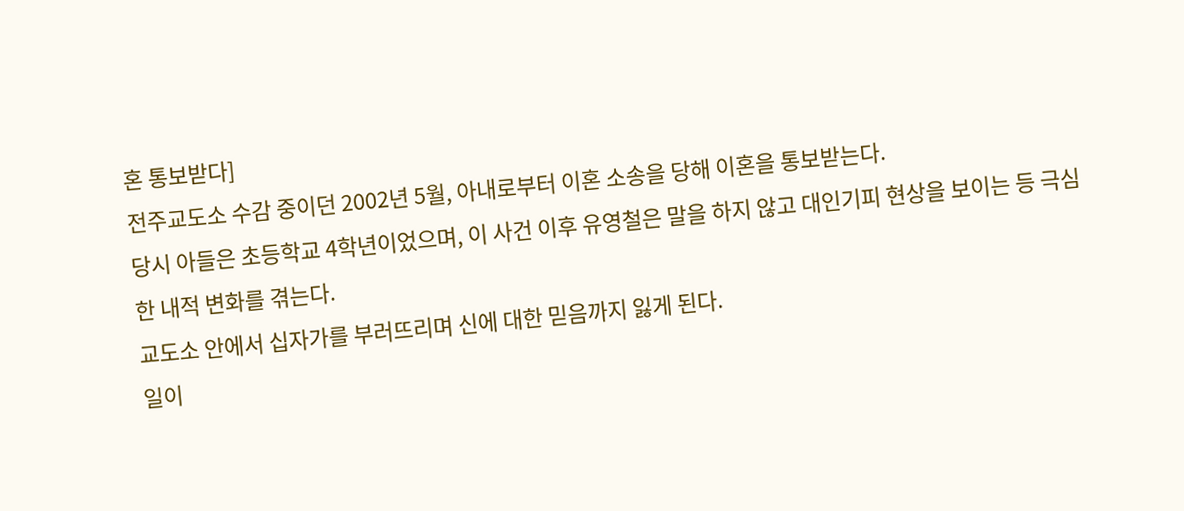혼 통보받다]
전주교도소 수감 중이던 2002년 5월, 아내로부터 이혼 소송을 당해 이혼을 통보받는다.
당시 아들은 초등학교 4학년이었으며, 이 사건 이후 유영철은 말을 하지 않고 대인기피 현상을 보이는 등 극심한 내적 변화를 겪는다.
교도소 안에서 십자가를 부러뜨리며 신에 대한 믿음까지 잃게 된다.
일이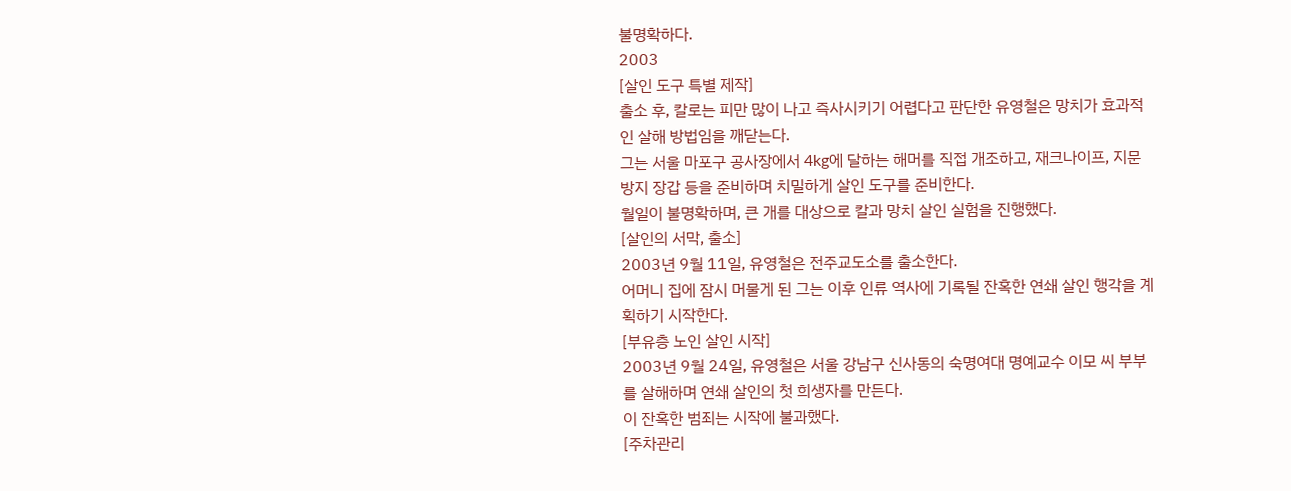불명확하다.
2003
[살인 도구 특별 제작]
출소 후, 칼로는 피만 많이 나고 즉사시키기 어렵다고 판단한 유영철은 망치가 효과적인 살해 방법임을 깨닫는다.
그는 서울 마포구 공사장에서 4kg에 달하는 해머를 직접 개조하고, 재크나이프, 지문 방지 장갑 등을 준비하며 치밀하게 살인 도구를 준비한다.
월일이 불명확하며, 큰 개를 대상으로 칼과 망치 살인 실험을 진행했다.
[살인의 서막, 출소]
2003년 9월 11일, 유영철은 전주교도소를 출소한다.
어머니 집에 잠시 머물게 된 그는 이후 인류 역사에 기록될 잔혹한 연쇄 살인 행각을 계획하기 시작한다.
[부유층 노인 살인 시작]
2003년 9월 24일, 유영철은 서울 강남구 신사동의 숙명여대 명예교수 이모 씨 부부를 살해하며 연쇄 살인의 첫 희생자를 만든다.
이 잔혹한 범죄는 시작에 불과했다.
[주차관리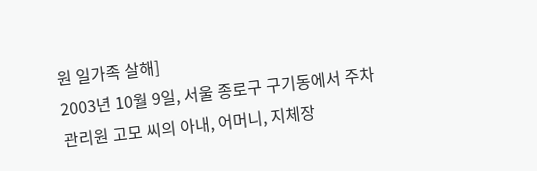원 일가족 살해]
2003년 10월 9일, 서울 종로구 구기동에서 주차관리원 고모 씨의 아내, 어머니, 지체장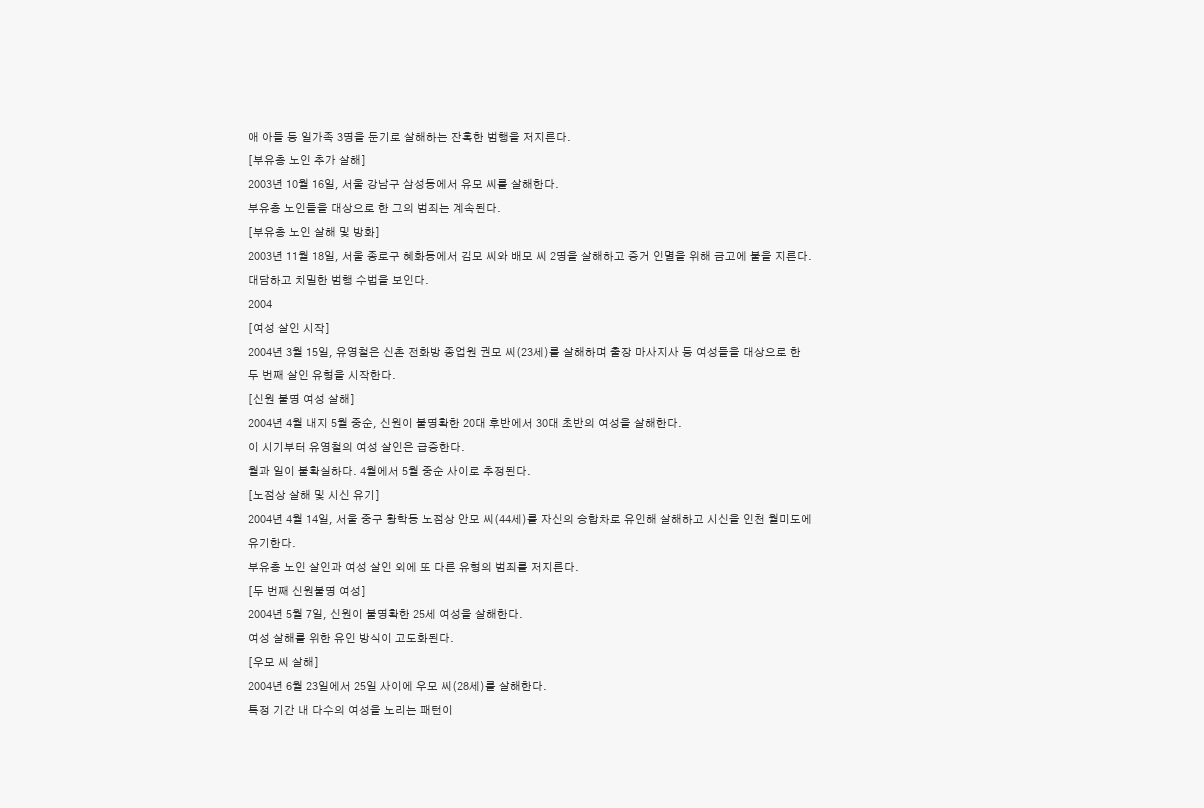애 아들 등 일가족 3명을 둔기로 살해하는 잔혹한 범행을 저지른다.
[부유층 노인 추가 살해]
2003년 10월 16일, 서울 강남구 삼성동에서 유모 씨를 살해한다.
부유층 노인들을 대상으로 한 그의 범죄는 계속된다.
[부유층 노인 살해 및 방화]
2003년 11월 18일, 서울 종로구 혜화동에서 김모 씨와 배모 씨 2명을 살해하고 증거 인멸을 위해 금고에 불을 지른다.
대담하고 치밀한 범행 수법을 보인다.
2004
[여성 살인 시작]
2004년 3월 15일, 유영철은 신촌 전화방 종업원 권모 씨(23세)를 살해하며 출장 마사지사 등 여성들을 대상으로 한 두 번째 살인 유형을 시작한다.
[신원 불명 여성 살해]
2004년 4월 내지 5월 중순, 신원이 불명확한 20대 후반에서 30대 초반의 여성을 살해한다.
이 시기부터 유영철의 여성 살인은 급증한다.
월과 일이 불확실하다. 4월에서 5월 중순 사이로 추정된다.
[노점상 살해 및 시신 유기]
2004년 4월 14일, 서울 중구 황학동 노점상 안모 씨(44세)를 자신의 승합차로 유인해 살해하고 시신을 인천 월미도에 유기한다.
부유층 노인 살인과 여성 살인 외에 또 다른 유형의 범죄를 저지른다.
[두 번째 신원불명 여성]
2004년 5월 7일, 신원이 불명확한 25세 여성을 살해한다.
여성 살해를 위한 유인 방식이 고도화된다.
[우모 씨 살해]
2004년 6월 23일에서 25일 사이에 우모 씨(28세)를 살해한다.
특정 기간 내 다수의 여성을 노리는 패턴이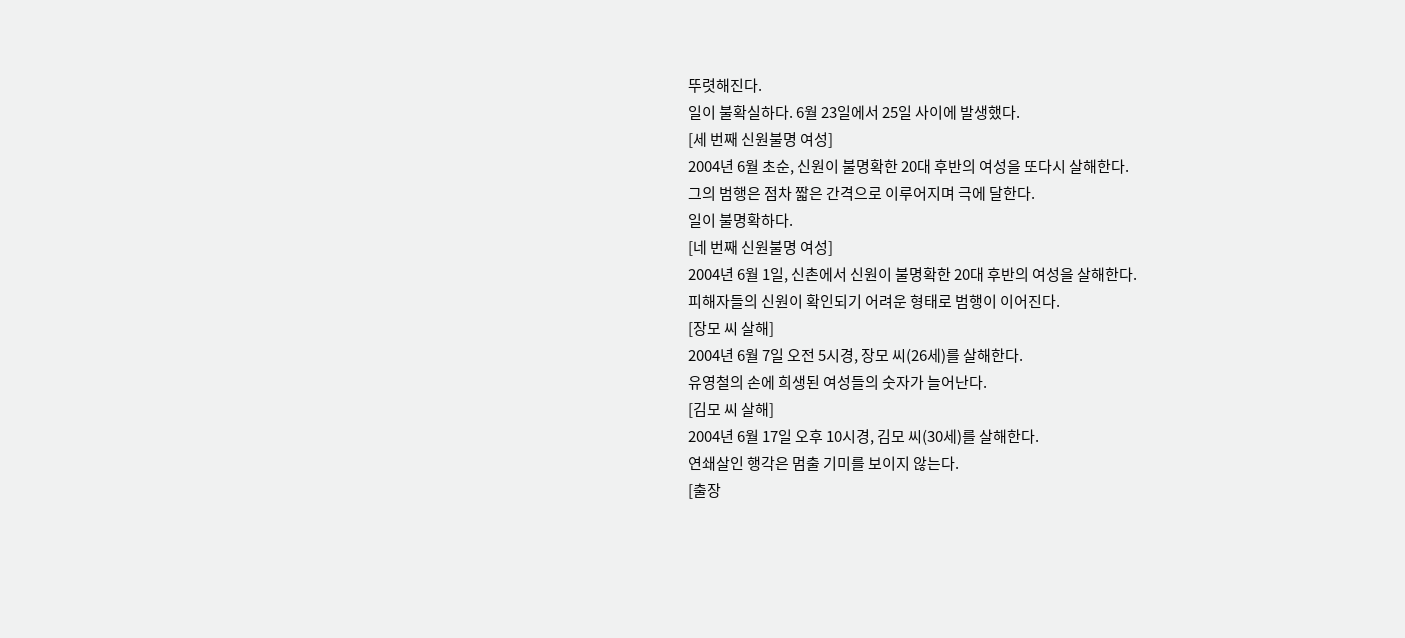뚜렷해진다.
일이 불확실하다. 6월 23일에서 25일 사이에 발생했다.
[세 번째 신원불명 여성]
2004년 6월 초순, 신원이 불명확한 20대 후반의 여성을 또다시 살해한다.
그의 범행은 점차 짧은 간격으로 이루어지며 극에 달한다.
일이 불명확하다.
[네 번째 신원불명 여성]
2004년 6월 1일, 신촌에서 신원이 불명확한 20대 후반의 여성을 살해한다.
피해자들의 신원이 확인되기 어려운 형태로 범행이 이어진다.
[장모 씨 살해]
2004년 6월 7일 오전 5시경, 장모 씨(26세)를 살해한다.
유영철의 손에 희생된 여성들의 숫자가 늘어난다.
[김모 씨 살해]
2004년 6월 17일 오후 10시경, 김모 씨(30세)를 살해한다.
연쇄살인 행각은 멈출 기미를 보이지 않는다.
[출장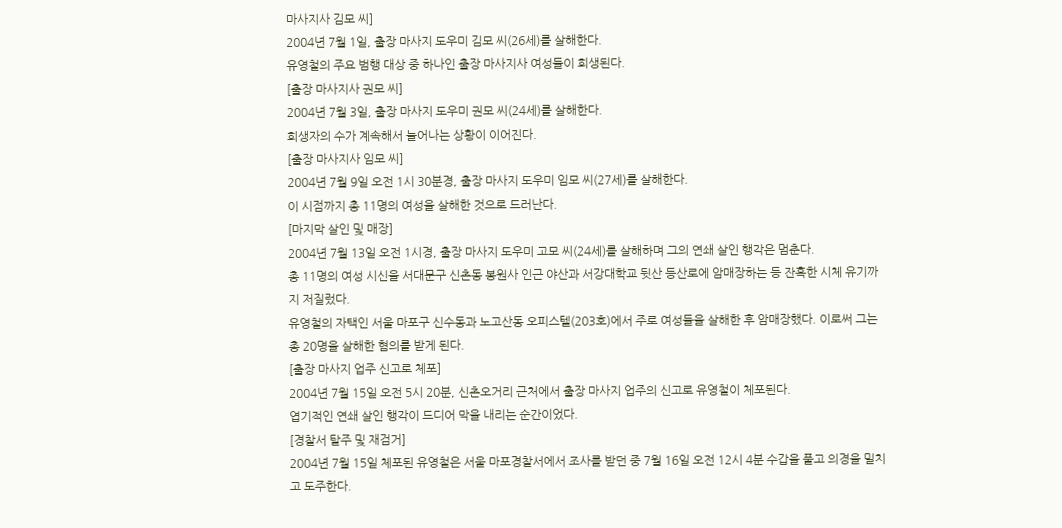마사지사 김모 씨]
2004년 7월 1일, 출장 마사지 도우미 김모 씨(26세)를 살해한다.
유영철의 주요 범행 대상 중 하나인 출장 마사지사 여성들이 희생된다.
[출장 마사지사 권모 씨]
2004년 7월 3일, 출장 마사지 도우미 권모 씨(24세)를 살해한다.
희생자의 수가 계속해서 늘어나는 상황이 이어진다.
[출장 마사지사 임모 씨]
2004년 7월 9일 오전 1시 30분경, 출장 마사지 도우미 임모 씨(27세)를 살해한다.
이 시점까지 총 11명의 여성을 살해한 것으로 드러난다.
[마지막 살인 및 매장]
2004년 7월 13일 오전 1시경, 출장 마사지 도우미 고모 씨(24세)를 살해하며 그의 연쇄 살인 행각은 멈춘다.
총 11명의 여성 시신을 서대문구 신촌동 봉원사 인근 야산과 서강대학교 뒷산 등산로에 암매장하는 등 잔혹한 시체 유기까지 저질렀다.
유영철의 자택인 서울 마포구 신수동과 노고산동 오피스텔(203호)에서 주로 여성들을 살해한 후 암매장했다. 이로써 그는 총 20명을 살해한 혐의를 받게 된다.
[출장 마사지 업주 신고로 체포]
2004년 7월 15일 오전 5시 20분, 신촌오거리 근처에서 출장 마사지 업주의 신고로 유영철이 체포된다.
엽기적인 연쇄 살인 행각이 드디어 막을 내리는 순간이었다.
[경찰서 탈주 및 재검거]
2004년 7월 15일 체포된 유영철은 서울 마포경찰서에서 조사를 받던 중 7월 16일 오전 12시 4분 수갑을 풀고 의경을 밀치고 도주한다.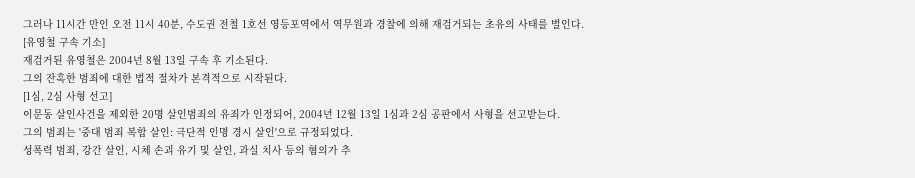그러나 11시간 만인 오전 11시 40분, 수도권 전철 1호선 영등포역에서 역무원과 경찰에 의해 재검거되는 초유의 사태를 벌인다.
[유영철 구속 기소]
재검거된 유영철은 2004년 8월 13일 구속 후 기소된다.
그의 잔혹한 범죄에 대한 법적 절차가 본격적으로 시작된다.
[1심, 2심 사형 선고]
이문동 살인사건을 제외한 20명 살인범죄의 유죄가 인정되어, 2004년 12월 13일 1심과 2심 공판에서 사형을 선고받는다.
그의 범죄는 '중대 범죄 복합 살인: 극단적 인명 경시 살인'으로 규정되었다.
성폭력 범죄, 강간 살인, 시체 손괴 유기 및 살인, 과실 치사 등의 혐의가 추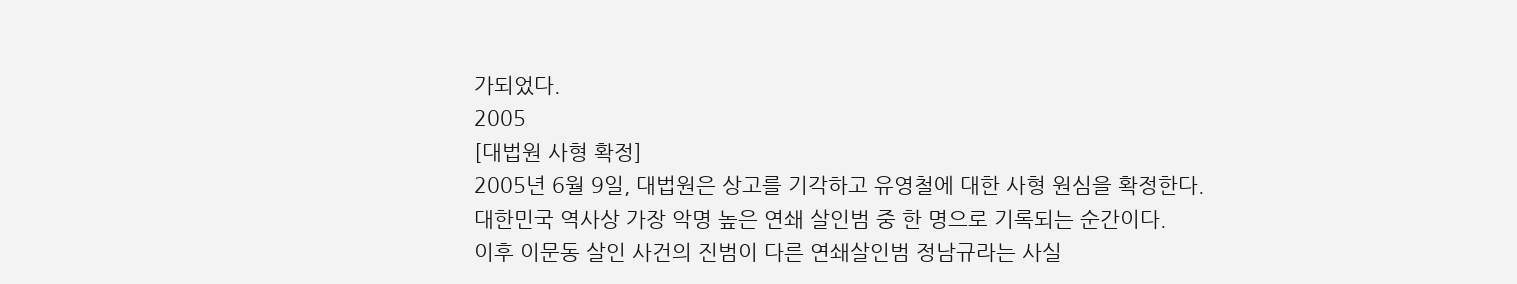가되었다.
2005
[대법원 사형 확정]
2005년 6월 9일, 대법원은 상고를 기각하고 유영철에 대한 사형 원심을 확정한다.
대한민국 역사상 가장 악명 높은 연쇄 살인범 중 한 명으로 기록되는 순간이다.
이후 이문동 살인 사건의 진범이 다른 연쇄살인범 정남규라는 사실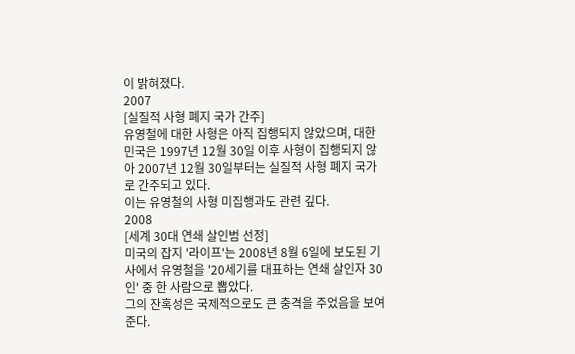이 밝혀졌다.
2007
[실질적 사형 폐지 국가 간주]
유영철에 대한 사형은 아직 집행되지 않았으며, 대한민국은 1997년 12월 30일 이후 사형이 집행되지 않아 2007년 12월 30일부터는 실질적 사형 폐지 국가로 간주되고 있다.
이는 유영철의 사형 미집행과도 관련 깊다.
2008
[세계 30대 연쇄 살인범 선정]
미국의 잡지 '라이프'는 2008년 8월 6일에 보도된 기사에서 유영철을 '20세기를 대표하는 연쇄 살인자 30인' 중 한 사람으로 뽑았다.
그의 잔혹성은 국제적으로도 큰 충격을 주었음을 보여준다.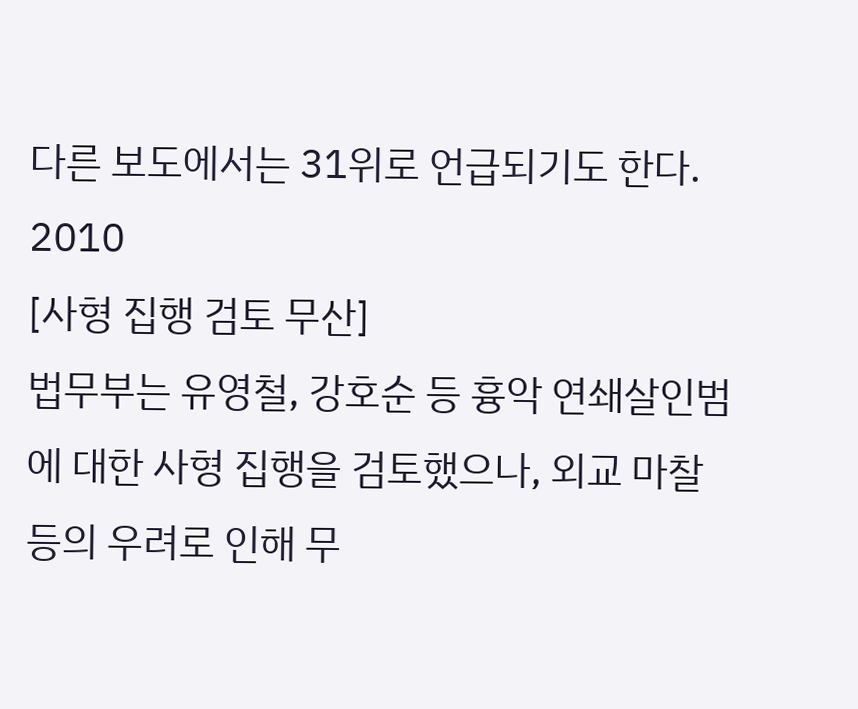다른 보도에서는 31위로 언급되기도 한다.
2010
[사형 집행 검토 무산]
법무부는 유영철, 강호순 등 흉악 연쇄살인범에 대한 사형 집행을 검토했으나, 외교 마찰 등의 우려로 인해 무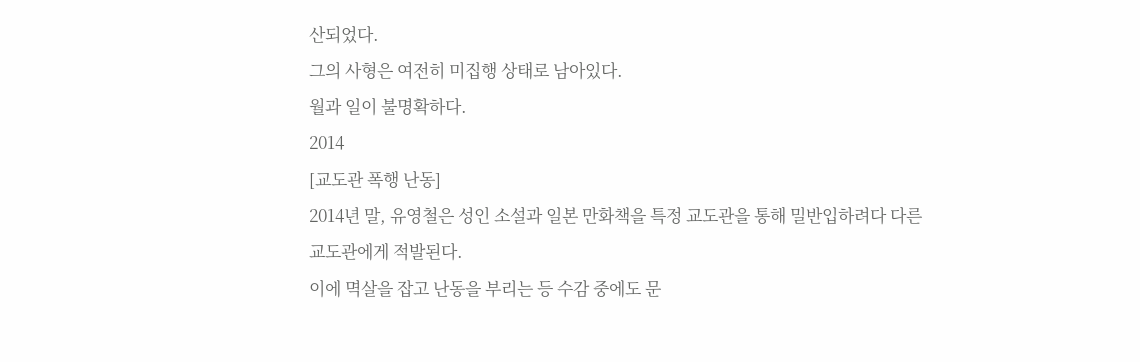산되었다.
그의 사형은 여전히 미집행 상태로 남아있다.
월과 일이 불명확하다.
2014
[교도관 폭행 난동]
2014년 말, 유영철은 성인 소설과 일본 만화책을 특정 교도관을 통해 밀반입하려다 다른 교도관에게 적발된다.
이에 멱살을 잡고 난동을 부리는 등 수감 중에도 문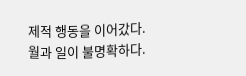제적 행동을 이어갔다.
월과 일이 불명확하다.